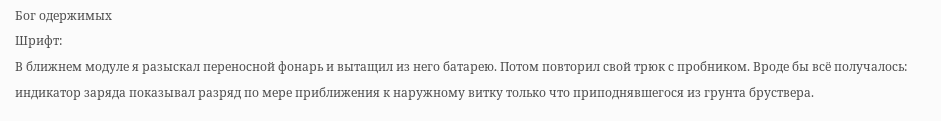Бог одержимых
Шрифт:
В ближнем модуле я разыскал переносной фонарь и вытащил из него батарею. Потом повторил свой трюк с пробником. Вроде бы всё получалось: индикатор заряда показывал разряд по мере приближения к наружному витку только что приподнявшегося из грунта бруствера.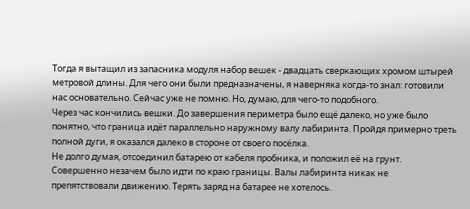Тогда я вытащил из запасника модуля набор вешек - двадцать сверкающих хромом штырей метровой длины. Для чего они были предназначены, я наверняка когда-то знал: готовили нас основательно. Сейчас уже не помню. Но, думаю, для чего-то подобного.
Через час кончились вешки. До завершения периметра было ещё далеко, но уже было понятно, что граница идёт параллельно наружному валу лабиринта. Пройдя примерно треть полной дуги, я оказался далеко в стороне от своего посёлка.
Не долго думая, отсоединил батарею от кабеля пробника, и положил её на грунт. Совершенно незачем было идти по краю границы. Валы лабиринта никак не препятствовали движению. Терять заряд на батарее не хотелось.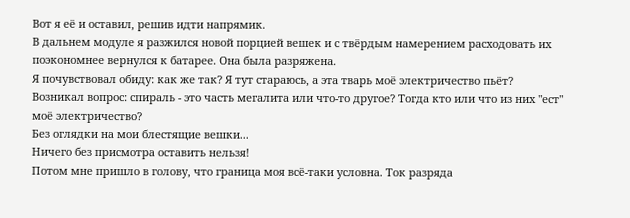Вот я её и оставил, решив идти напрямик.
В дальнем модуле я разжился новой порцией вешек и с твёрдым намерением расходовать их поэкономнее вернулся к батарее. Она была разряжена.
Я почувствовал обиду: как же так? Я тут стараюсь, а эта тварь моё электричество пьёт?
Возникал вопрос: спираль - это часть мегалита или что-то другое? Тогда кто или что из них "ест" моё электричество?
Без оглядки на мои блестящие вешки...
Ничего без присмотра оставить нельзя!
Потом мне пришло в голову, что граница моя всё-таки условна. Ток разряда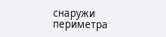снаружи периметра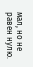мал, но не равен нулю.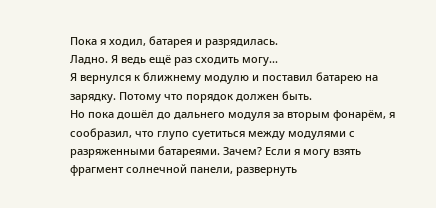Пока я ходил, батарея и разрядилась.
Ладно. Я ведь ещё раз сходить могу...
Я вернулся к ближнему модулю и поставил батарею на зарядку. Потому что порядок должен быть.
Но пока дошёл до дальнего модуля за вторым фонарём, я сообразил, что глупо суетиться между модулями с разряженными батареями. Зачем? Если я могу взять фрагмент солнечной панели, развернуть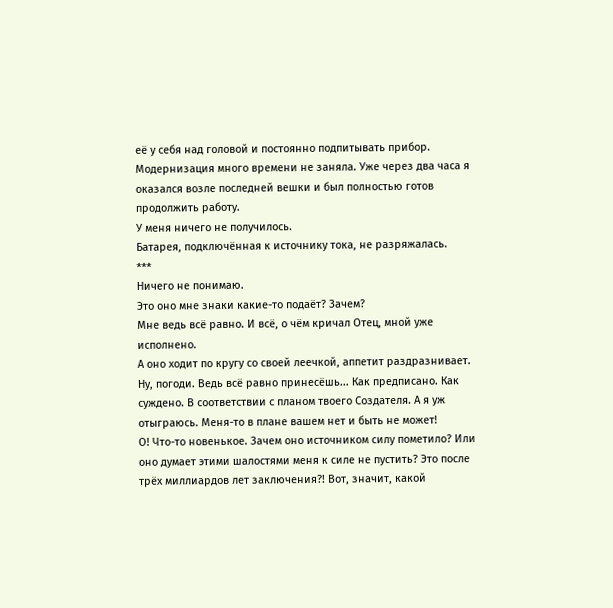её у себя над головой и постоянно подпитывать прибор.
Модернизация много времени не заняла. Уже через два часа я оказался возле последней вешки и был полностью готов продолжить работу.
У меня ничего не получилось.
Батарея, подключённая к источнику тока, не разряжалась.
***
Ничего не понимаю.
Это оно мне знаки какие-то подаёт? Зачем?
Мне ведь всё равно. И всё, о чём кричал Отец, мной уже исполнено.
А оно ходит по кругу со своей леечкой, аппетит раздразнивает. Ну, погоди. Ведь всё равно принесёшь... Как предписано. Как суждено. В соответствии с планом твоего Создателя. А я уж отыграюсь. Меня-то в плане вашем нет и быть не может!
О! Что-то новенькое. Зачем оно источником силу пометило? Или оно думает этими шалостями меня к силе не пустить? Это после трёх миллиардов лет заключения?! Вот, значит, какой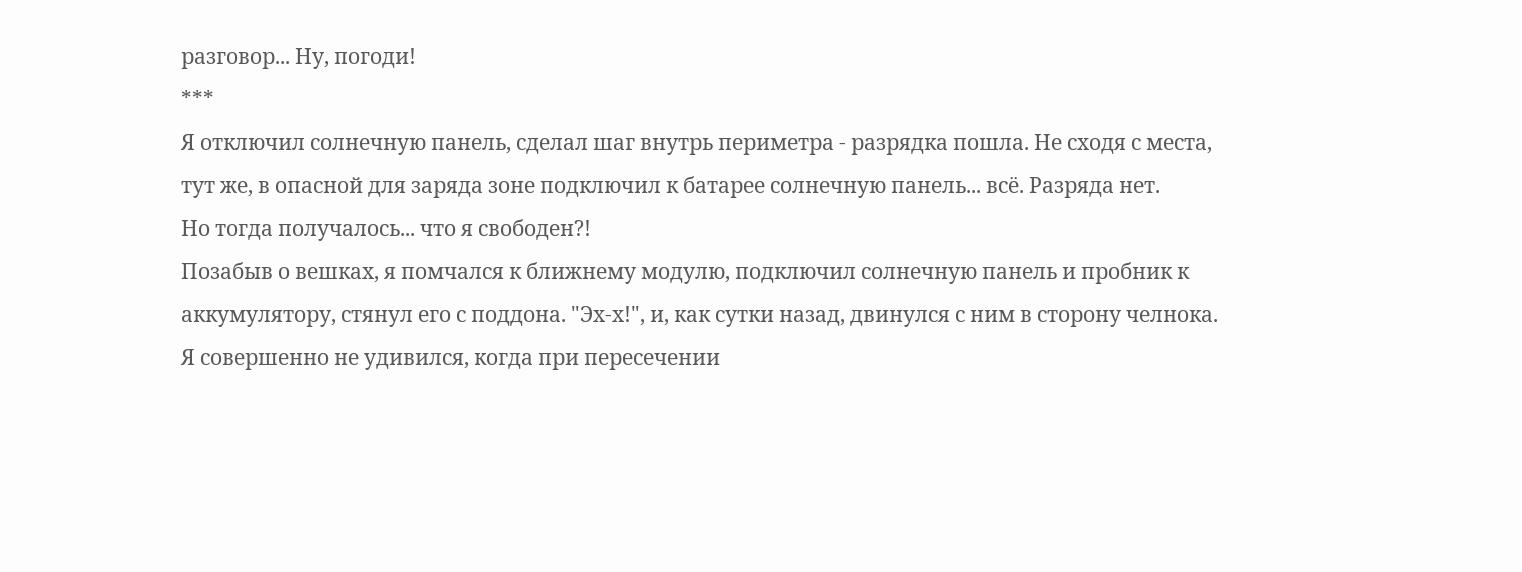разговор... Ну, погоди!
***
Я отключил солнечную панель, сделал шаг внутрь периметра - разрядка пошла. Не сходя с места, тут же, в опасной для заряда зоне подключил к батарее солнечную панель... всё. Разряда нет.
Но тогда получалось... что я свободен?!
Позабыв о вешках, я помчался к ближнему модулю, подключил солнечную панель и пробник к аккумулятору, стянул его с поддона. "Эх-х!", и, как сутки назад, двинулся с ним в сторону челнока.
Я совершенно не удивился, когда при пересечении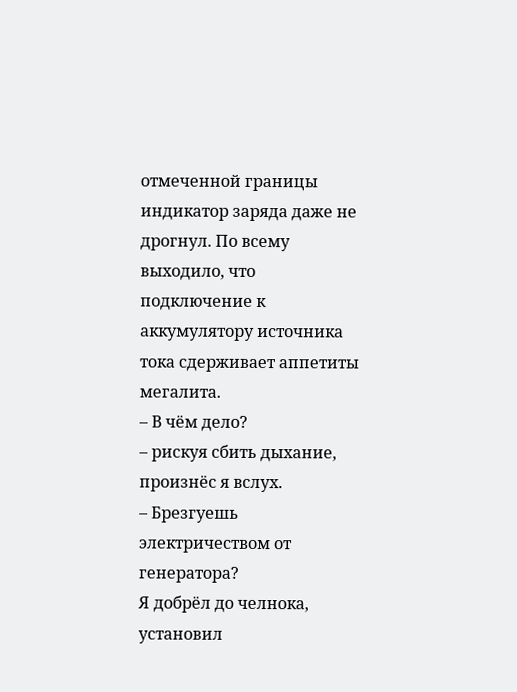отмеченной границы индикатор заряда даже не дрогнул. По всему выходило, что подключение к аккумулятору источника тока сдерживает аппетиты мегалита.
– В чём дело?
– рискуя сбить дыхание, произнёс я вслух.
– Брезгуешь электричеством от генератора?
Я добрёл до челнока, установил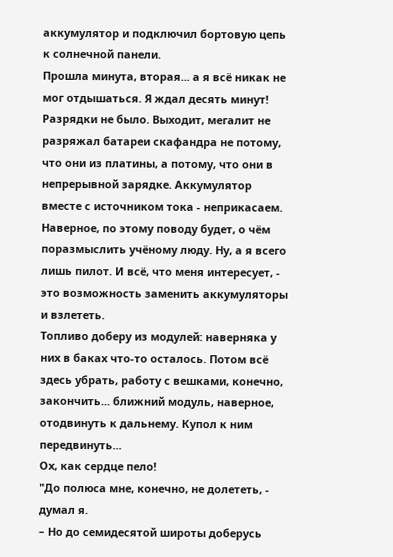аккумулятор и подключил бортовую цепь к солнечной панели.
Прошла минута, вторая... а я всё никак не мог отдышаться. Я ждал десять минут! Разрядки не было. Выходит, мегалит не разряжал батареи скафандра не потому, что они из платины, а потому, что они в непрерывной зарядке. Аккумулятор вместе с источником тока - неприкасаем. Наверное, по этому поводу будет, о чём поразмыслить учёному люду. Ну, а я всего лишь пилот. И всё, что меня интересует, - это возможность заменить аккумуляторы и взлететь.
Топливо доберу из модулей: наверняка у них в баках что-то осталось. Потом всё здесь убрать, работу с вешками, конечно, закончить... ближний модуль, наверное, отодвинуть к дальнему. Купол к ним передвинуть...
Ох, как сердце пело!
"До полюса мне, конечно, не долететь, - думал я.
– Но до семидесятой широты доберусь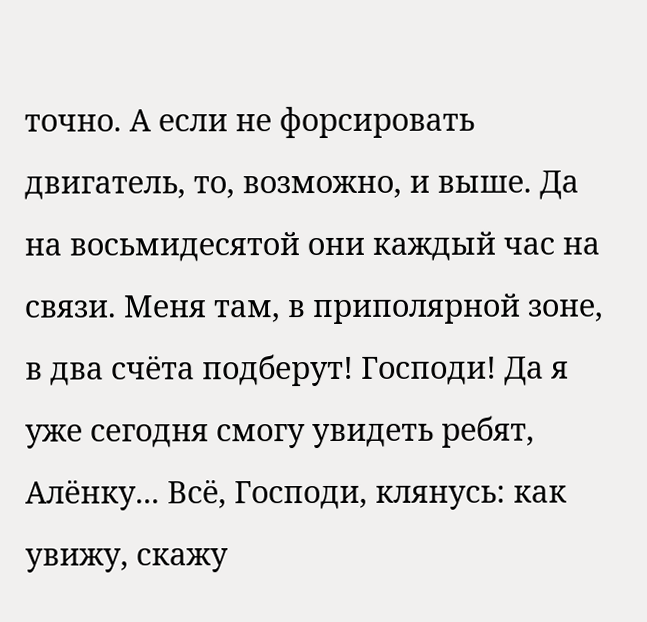точно. А если не форсировать двигатель, то, возможно, и выше. Да на восьмидесятой они каждый час на связи. Меня там, в приполярной зоне, в два счёта подберут! Господи! Да я уже сегодня смогу увидеть ребят, Алёнку... Всё, Господи, клянусь: как увижу, скажу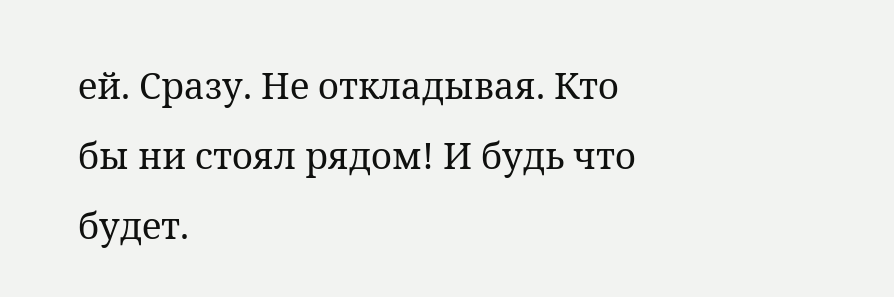ей. Сразу. Не откладывая. Кто бы ни стоял рядом! И будь что будет.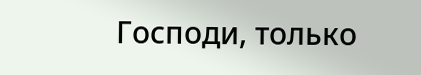Господи, только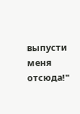выпусти меня отсюда!"